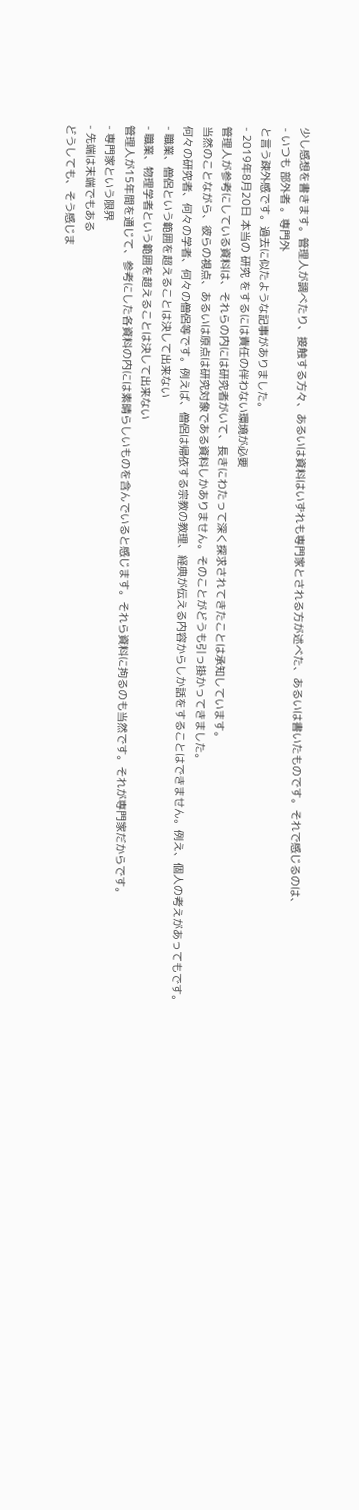少し感想を書きます。管理人が調べたり、接触する方々、あるいは資料はいずれも専門家とされる方が述べた、あるいは書いたものです。それで感じるのは、
- いつも 部外者 。専門外
と言う疎外感です。過去に似たような記事がありました。
- 2019年8月20日 本当の 研究 をするには責任の伴わない環境が必要
管理人が参考にしている資料は、それらの内には研究者がいて、長きにわたって深く探求されてきたことは承知しています。
当然のことながら、彼らの視点、あるいは原点は研究対象である資料しかありません。そのことがどうも引っ掛かってきました。
何々の研究者、何々の学者、何々の僧侶等です。例えば、僧侶は帰依する宗教の教理、経典が伝える内容からしか話をすることはできません。例え、個人の考えがあってもです。
- 職業、僧侶という範囲を超えることは決して出来ない
- 職業、物理学者という範囲を超えることは決して出来ない
管理人が15年間を通じて、参考にした各資料の内には素晴らしいものを含んでいると感じます。それら資料に拘るのも当然です。それが専門家だからです。
- 専門家という限界
- 先端は末端でもある
どうしても、そう感じま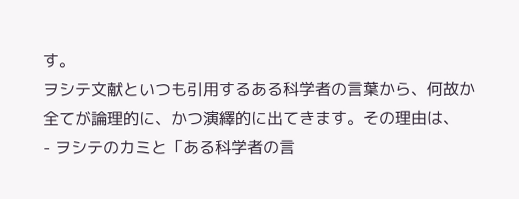す。
ヲシテ文献といつも引用するある科学者の言葉から、何故か全てが論理的に、かつ演繹的に出てきます。その理由は、
- ヲシテのカミと「ある科学者の言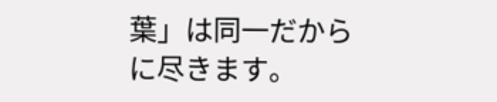葉」は同一だから
に尽きます。